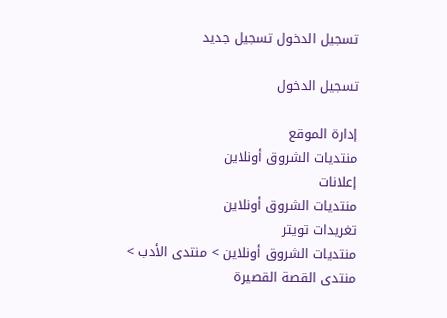تسجيل الدخول تسجيل جديد

تسجيل الدخول

إدارة الموقع
منتديات الشروق أونلاين
إعلانات
منتديات الشروق أونلاين
تغريدات تويتر
منتديات الشروق أونلاين > منتدى الأدب > منتدى القصة القصيرة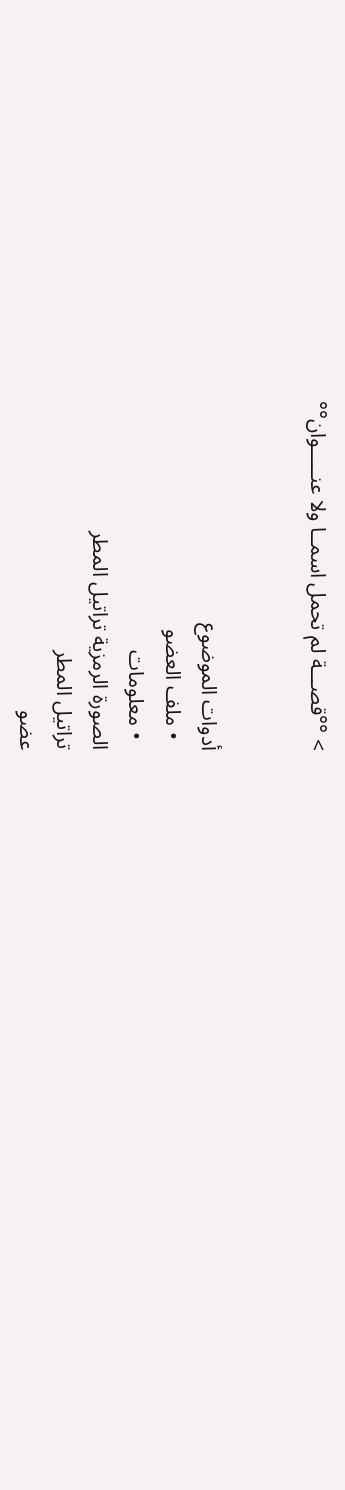> °°قصـــة لم تحمل اسمــا ولا عنـــــوان°°


أدوات الموضوع
  • ملف العضو
  • معلومات
الصورة الرمزية تراتيل المطر
تراتيل المطر
عضو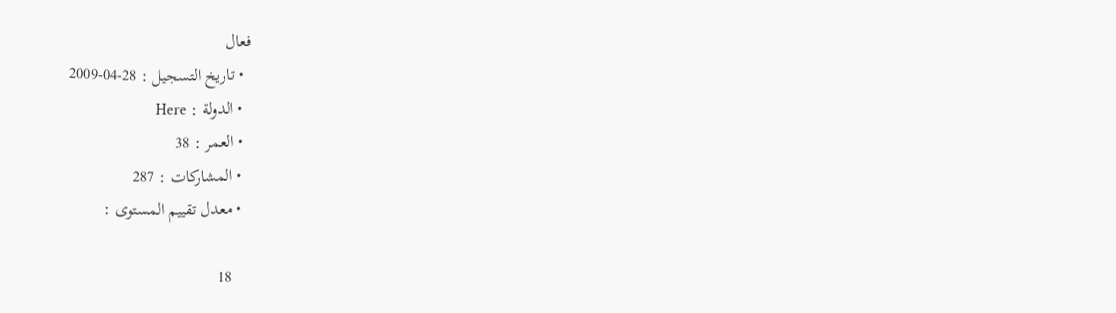فعال
  • تاريخ التسجيل : 28-04-2009
  • الدولة : Here
  • العمر : 38
  • المشاركات : 287
  • معدل تقييم المستوى :

    18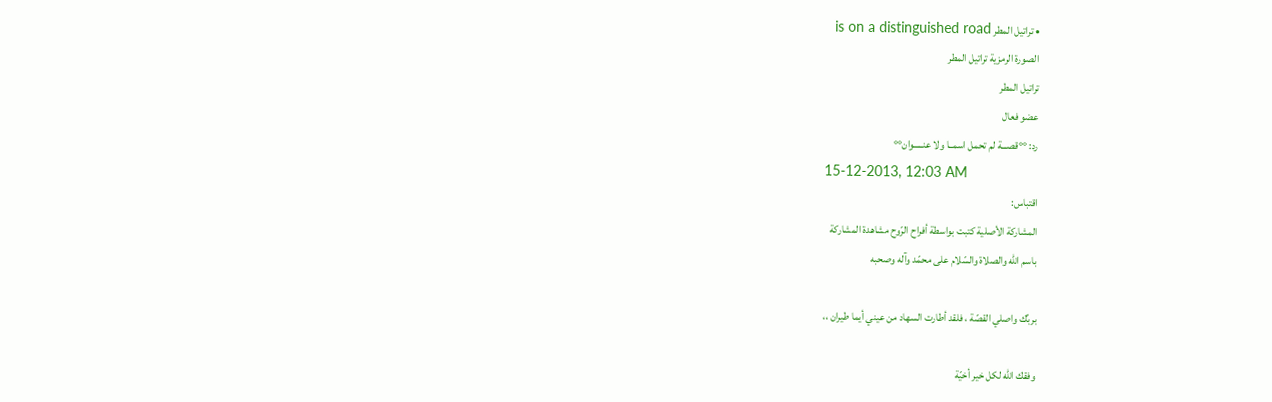• تراتيل المطر is on a distinguished road
الصورة الرمزية تراتيل المطر
تراتيل المطر
عضو فعال
رد: °°قصـــة لم تحمل اسمــا ولا عنـــــوان°°
15-12-2013, 12:03 AM
اقتباس:
المشاركة الأصلية كتبت بواسطة أفراح الرّوح مشاهدة المشاركة
باسم الله والصلاة والسّلام على محمّد وآله وصحبه

بربِّك واصلي القصّة ، فلقد أطارت السهاد من عيني أيما طيران ،،

وفقك الله لكل خير أخيّة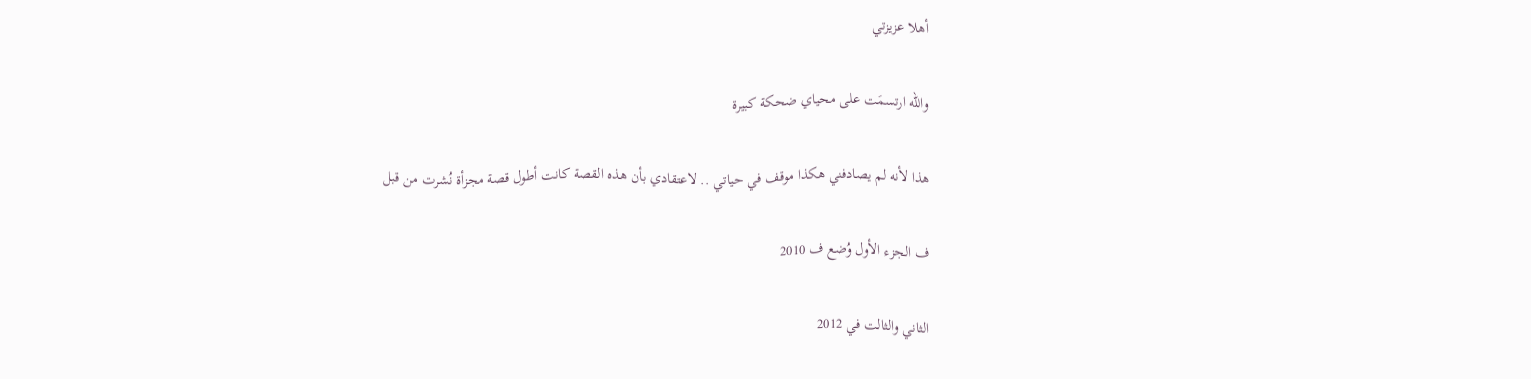أهلا عزيزتي

والله ارتسمَت على محياي ضحكة كبيرة

هذا لأنه لم يصادفني هكذا موقف في حياتي .. لاعتقادي بأن هذه القصة كانت أطول قصة مجزأة نُشرت من قبل

ف الجزء الأول وُضع ف 2010

الثاني والثالت في 2012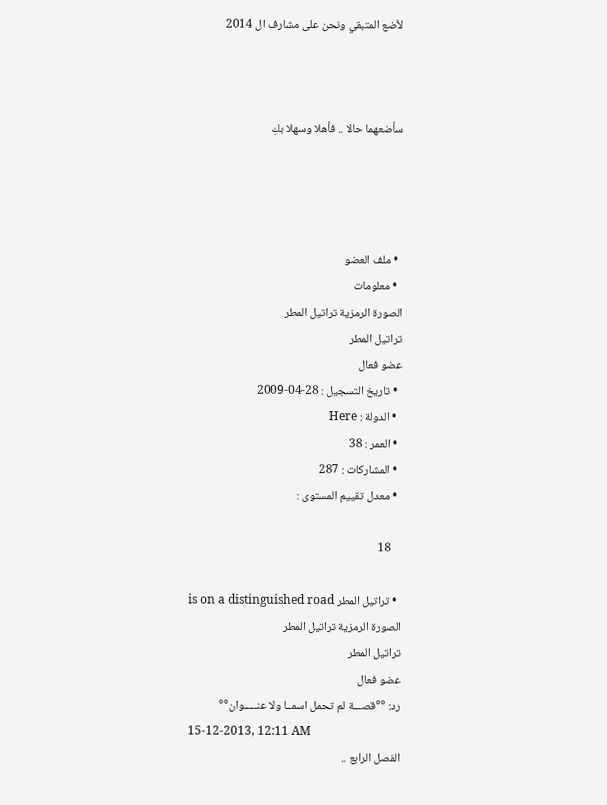لأضع المتبقي ونحن على مشارف ال 2014



سأضعهما حالا .. فأهلا وسهلا بكِ




  • ملف العضو
  • معلومات
الصورة الرمزية تراتيل المطر
تراتيل المطر
عضو فعال
  • تاريخ التسجيل : 28-04-2009
  • الدولة : Here
  • العمر : 38
  • المشاركات : 287
  • معدل تقييم المستوى :

    18

  • تراتيل المطر is on a distinguished road
الصورة الرمزية تراتيل المطر
تراتيل المطر
عضو فعال
رد: °°قصـــة لم تحمل اسمــا ولا عنـــــوان°°
15-12-2013, 12:11 AM
الفصل الرابع ..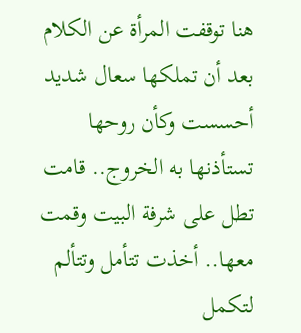هنا توقفت المرأة عن الكلام بعد أن تملكها سعال شديد أحسست وكأن روحها تستأذنها به الخروج.. قامت تطل على شرفة البيت وقمت معها.. أخذت تتأمل وتتألم لتكمل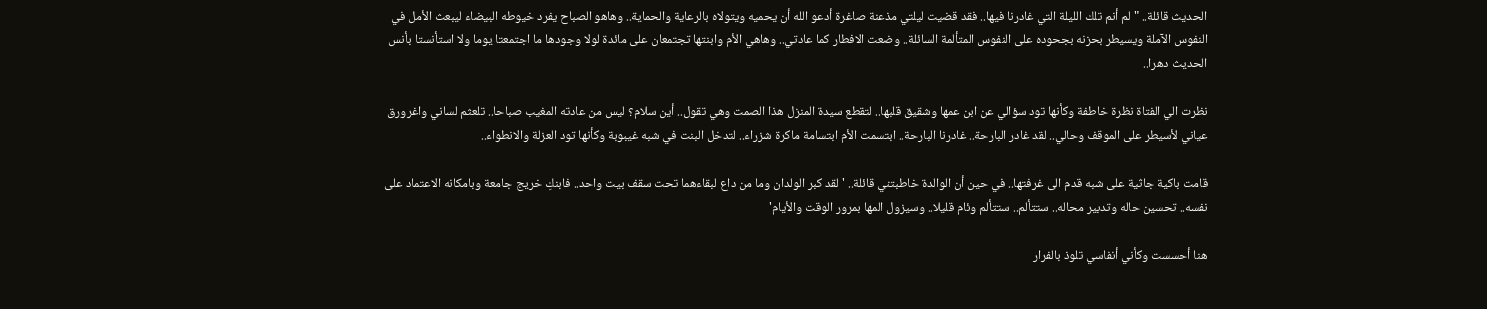الحديث قائلة.. "لم أنم تلك الليلة التي غادرنا فيها.. فقد قضيت ليلتي مذعنة صاغرة أدعو الله أن يحميه ويتولاه بالرعاية والحماية.. وهاهو الصباح يفرد خيوطه البيضاء ليبعث الأمل في النفوس الآملة ويسيطر بحزنه بجحوده على النفوس المتألمة السائلة.. وضعت الافطار كما عادتي.. وهاهي الأم وابنتها تجتمعان على مائدة لولا وجودها ما اجتمعتا يوما ولا استأنستا بأنس الحديث دهرا..

نظرت الي الفتاة نظرة خاطفة وكأنها تود سؤالي عن ابن عمها وشقيق قلبها.. لتقطع سيدة المنزل هذا الصمت وهي تقول.. أين سلام؟ ليس من عادته المغيب صباحا.. تلعثم لساني واغرورق عياني لأسيطر على الموقف وحالي.. لقد غادر البارحة.. غادرنا البارحة.. ابتسمت الأم ابتسامة ماكرة شزراء.. لتدخل البنت في شبه غيبوبة وكأنها تود العزلة والانطواء..

قامت باكية جاثية على شبه قدم الى غرفتها.. في حين أن الوالدة خاطبتني قائلة.. 'لقد كبر الولدان وما من داع لبقاءهما تحت سقف بيت واحد.. فابنكِ خريج جامعة وبامكانه الاعتماد على نفسه.. تحسين حاله وتدبير محاله.. ستتألم.. ستتألم وئام قليلا.. وسيزول المها بمرور الوقت والأيام'

هنا أحسست وكأني أنفاسي تلوذ بالفرار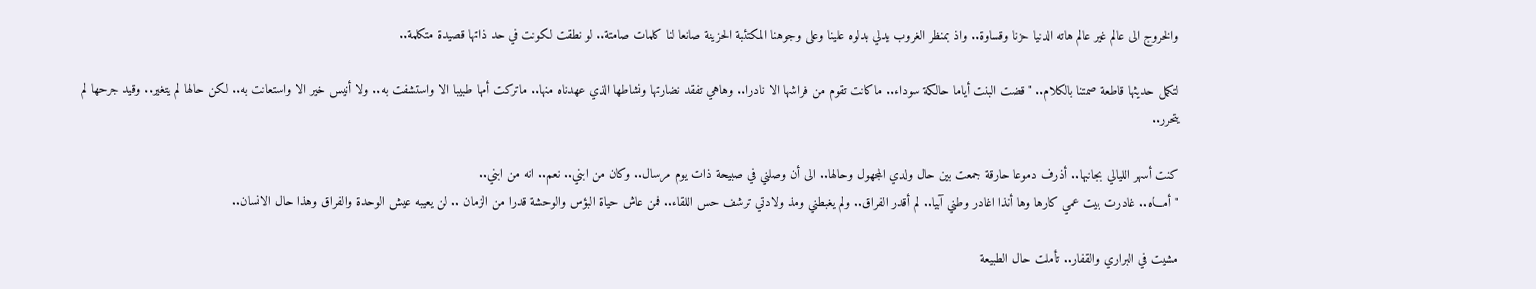والخروج الى عالم غير عالم هاته الدنيا حزنا وقساوة.. واذ بمنظر الغروب يدلي بدلوه علينا وعلى وجوهنا المكتئبة الحزينة صانعا لنا كلمات صامتة.. لو نطقت لكونت في حد ذاتها قصيدة متكلمة..

لتكمل حديثها قاطعة صمتنا بالكلام.. "قضت البنت أياما حالكة سوداء.. ماكانت تقوم من فراشها الا نادرا.. وهاهي تفقد نضارتها ونشاطها الذي عهدناه منها.. ماتركت أمها طبيبا الا واستشفت به.. ولا أنيس خير الا واستعانت به.. لكن حالها لم يتغير.. وقيد جرحها لم يتحرر..

كنت أسهر الليالي بجانبها.. أذرف دموعا حارقة جمعت بين حال ولدي المجهول وحالها.. الى أن وصلني في صبيحة ذات يوم مرسال.. وكان من ابني.. نعم.. انه من ابني..
"أمـــاه.. غادرت بيت عمي كارها وها أنذا اغادر وطني آبيا.. لم أقدر الفراق.. ولم يغبطني ومذ ولادتي ترشف حس اللقاء.. فمن عاش حياة البؤس والوحشة قدرا من الزمان .. لن يعيبه عيش الوحدة والفراق وهذا حال الانسان..

مشيت في البراري والقفار.. تأملت حال الطبيعة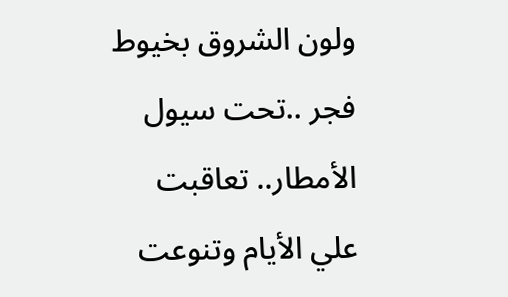ولون الشروق بخيوط فجر ..تحت سيول الأمطار.. تعاقبت علي الأيام وتنوعت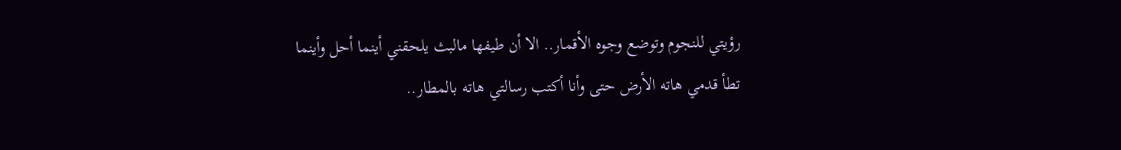رؤيتي للنجوم وتوضع وجوه الأقمار.. الا أن طيفها مالبث يلحقني أينما أحل وأينما تطأ قدمي هاته الأرض حتى وأنا أكتب رسالتي هاته بالمطار..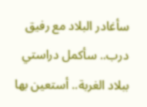سأغادر البلاد مع رفيق درب.. سأكمل دراستي ببلاد الغربة.. أستعين بها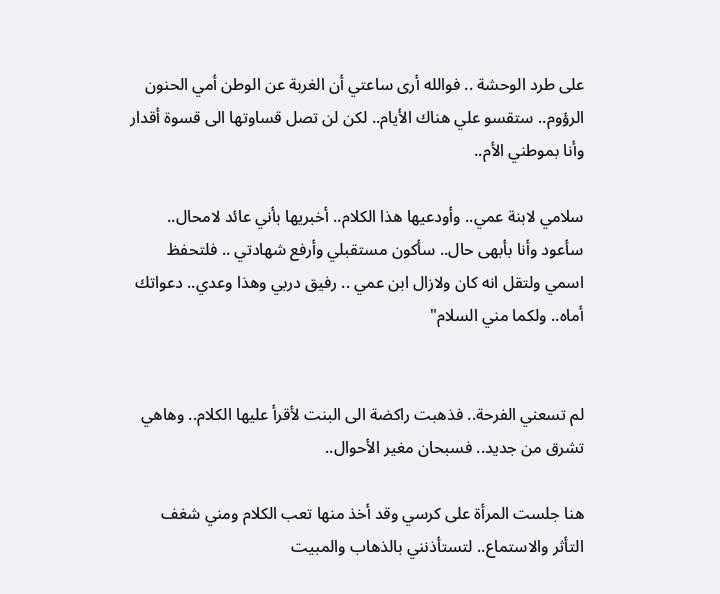على طرد الوحشة .. فوالله أرى ساعتي أن الغربة عن الوطن أمي الحنون الرؤوم.. ستقسو علي هناك الأيام.. لكن لن تصل قساوتها الى قسوة أقدار وأنا بموطني الأم..

سلامي لابنة عمي.. وأودعيها هذا الكلام.. أخبريها بأني عائد لامحال.. سأعود وأنا بأبهى حال.. سأكون مستقبلي وأرفع شهادتي .. فلتحفظ اسمي ولتقل انه كان ولازال ابن عمي .. رفيق دربي وهذا وعدي.. دعواتك أماه.. ولكما مني السلام"


لم تسعني الفرحة.. فذهبت راكضة الى البنت لأقرأ عليها الكلام.. وهاهي تشرق من جديد.. فسبحان مغير الأحوال..

هنا جلست المرأة على كرسي وقد أخذ منها تعب الكلام ومني شغف التأثر والاستماع.. لتستأذنني بالذهاب والمبيت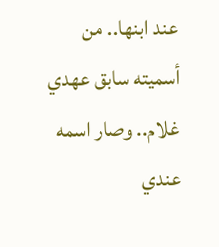عند ابنها.. من أسميته سابق عهدي غلام.. وصار اسمه عندي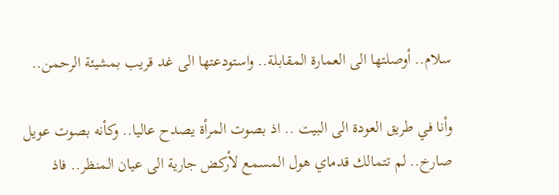سلام.. أوصلتها الى العمارة المقابلة.. واستودعتها الى غد قريب بمشيئة الرحمن..

وأنا في طريق العودة الى البيت .. اذ بصوت المرأة يصدح عاليا.. وكأنه بصوت عويل صارخ.. لم تتمالك قدماي هول المسمع لأركض جارية الى عيان المنظر.. فاذ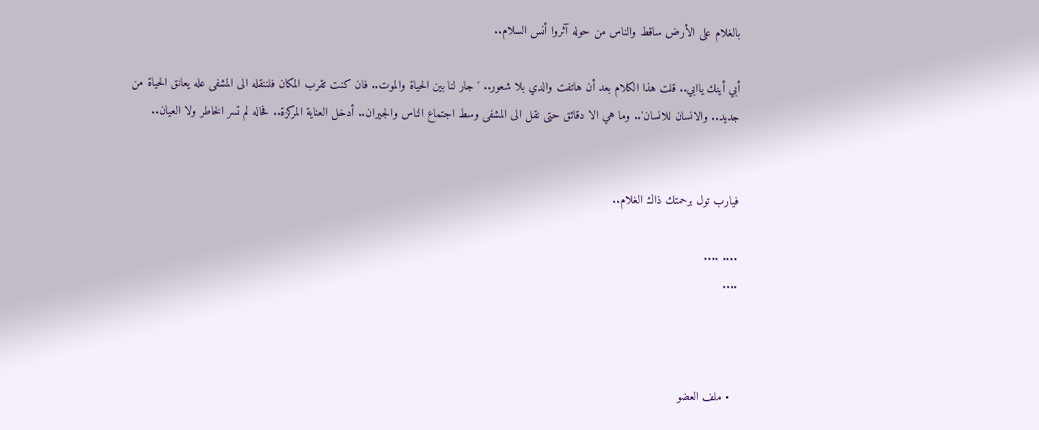بالغلام على الأرض ساقط والناس من حوله آثروا أنس السلام..

أبي أينك ياابي.. قلت هذا الكلام بعد أن هاتفت والدي بلا شعور.. 'جار لنا بين الحياة والموت.. فان كنت تقرب المكان فلننقله الى المشفى عله يعانق الحياة من جديد.. والانسان للانسان'.. وما هي الا دقائق حتى نقل الى المشفى وسط اجتماع الناس والجيران.. أدخل العناية المركزة.. فحاله لم تسر الخاطر ولا العيان..


فيارب تول برحمتك ذاك الغلام..

.... ....
....



  • ملف العضو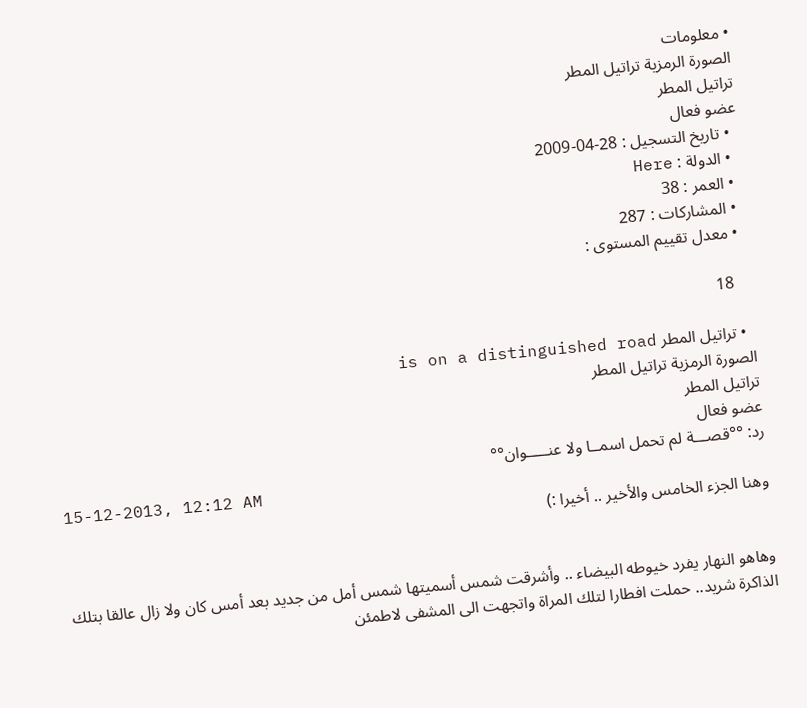• معلومات
الصورة الرمزية تراتيل المطر
تراتيل المطر
عضو فعال
  • تاريخ التسجيل : 28-04-2009
  • الدولة : Here
  • العمر : 38
  • المشاركات : 287
  • معدل تقييم المستوى :

    18

  • تراتيل المطر is on a distinguished road
الصورة الرمزية تراتيل المطر
تراتيل المطر
عضو فعال
رد: °°قصـــة لم تحمل اسمــا ولا عنـــــوان°°
15-12-2013, 12:12 AM
وهنا الجزء الخامس والأخير .. أخيرا :)


وهاهو النهار يفرد خيوطه البيضاء .. وأشرقت شمس أسميتها شمس أمل من جديد بعد أمس كان ولا زال عالقا بتلك الذاكرة شريد.. حملت افطارا لتلك المراة واتجهت الى المشفى لاطمئن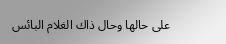على حالها وحال ذاك الغلام البائس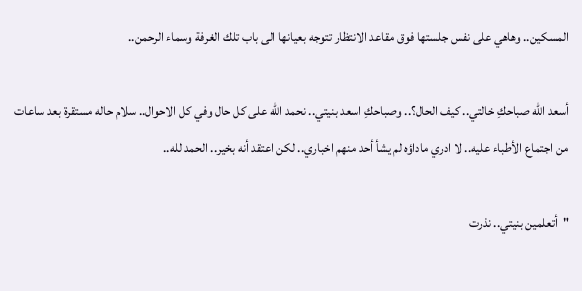المسكين.. وهاهي على نفس جلستها فوق مقاعد الانتظار تتوجه بعيانها الى باب تلك الغرفة وسماء الرحمن..

أسعد الله صباحكِ خالتي.. كيف الحال؟.. وصباحكِ اسعد بنيتي.. نحمد الله على كل حال وفي كل الاحوال.. سلام حاله مستقرة بعد ساعات من اجتماع الأطباء عليه.. لا ادري ماداؤه لم يشأ أحد منهم اخباري.. لكن اعتقد أنه بخير.. الحمد لله..

"أتعلمين بنيتي.. نذرت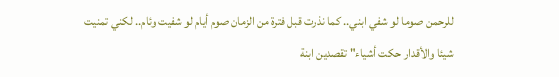للرحمن صوما لو شفي ابني.. كما نذرت قبل فترة من الزمان صوم أيام لو شفيت وئام.. لكني تمنيت شيئا والأقدار حكت أشياء" تقصدين ابنة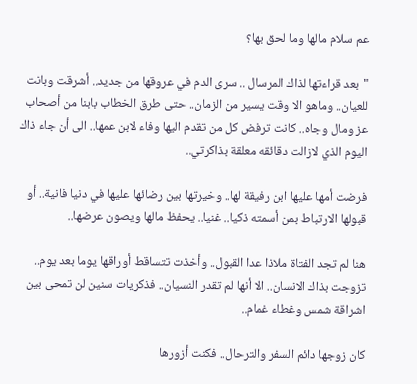عم سلام مالها وما لحق بها؟

"بعد قراءتها لذاك المرسال .. سرى الدم في عروقها من جديد.. أشرقت وبانت للعيان.. وماهو الا وقت يسير من الزمان.. حتى طرق الخطاب بابنا من أصحاب عز ومال وجاه.. كانت ترفض كل من تقدم اليها وفاء لابن عمها.. الى أن جاء ذاك اليوم الذي لازالت دقائقه معلقة بذاكرتي..

فرضت أمها عليها ابن رفيقة لها.. وخيرتها بين رضائها عليها في دنيا فانية.. أو قبولها الارتباط بمن أسمته ذكيا.. غنيا.. يحفظ مالها ويصون عرضها..

هنا لم تجد الفتاة ملاذا عدا القبول.. وأخذت تتساقط أوراقها يوما بعد يوم.. تزوجت بذاك الانسان.. الا أنها لم تقدر النسيان.. فذكريات سنين لن تمحى بين اشراقة شمس وغطاء غمام..

كان زوجها دائم السفر والترحال.. فكنت أزورها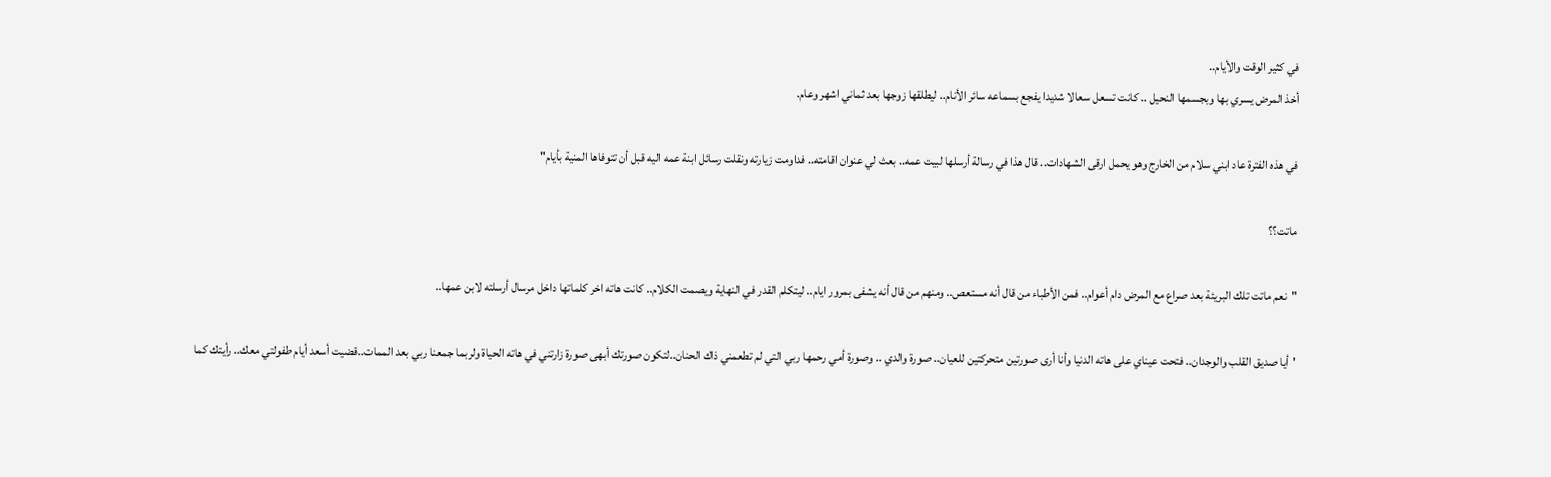في كثير الوقت والأيام..
أخذ المرض يسري بها وبجسمها النحيل .. كانت تسعل سعالا شديدا يفجع بسماعه سائر الأنام.. ليطلقها زوجها بعد ثماني اشهر وعام.

في هذه الفترة عاد ابني سلام من الخارج وهو يحمل ارقى الشهادات.. قال هذا في رسالة أرسلها لبيت عمه.. بعث لي عنوان اقامته.. فداومت زيارته ونقلت رسائل ابنة عمه اليه قبل أن تتوفاها المنية بأيام"

ماتت؟؟

"نعم ماتت تلك البريئة بعد صراع مع المرض دام أعوام.. فمن الأطباء من قال أنه مستعص.. ومنهم من قال أنه يشفى بمرور ايام.. ليتكلم القدر في النهاية ويصمت الكلام.. كانت هاته اخر كلماتها داخل مرسال أرسلته لابن عمها..

'أيا صديق القلب والوجدان.. فتحت عيناي على هاته الدنيا وأنا أرى صورتين متحركتين للعيان.. صورة والدي .. وصورة أمي رحمها ربي التي لم تطعمني ذاك الحنان..لتكون صورتك أبهى صورة زارتني في هاته الحياة ولربما جمعنا ربي بعد الممات..قضيت أسعد أيام طفولتي معك.. رأيتك كما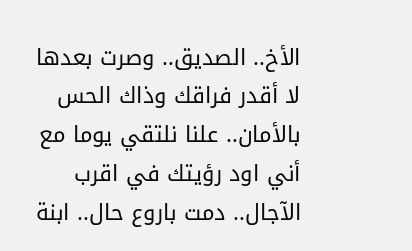الأخ.. الصديق.. وصرت بعدها لا أقدر فراقك وذاك الحس بالأمان.. علنا نلتقي يوما مع أني اود رؤيتك في اقرب الآجال.. دمت باروع حال.. ابنة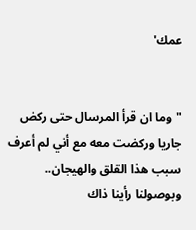عمك'


"وما ان قرأ المرسال حتى ركض جاريا وركضت معه مع أني لم أعرف سبب هذا القلق والهيجان.. وبوصولنا رأينا ذاك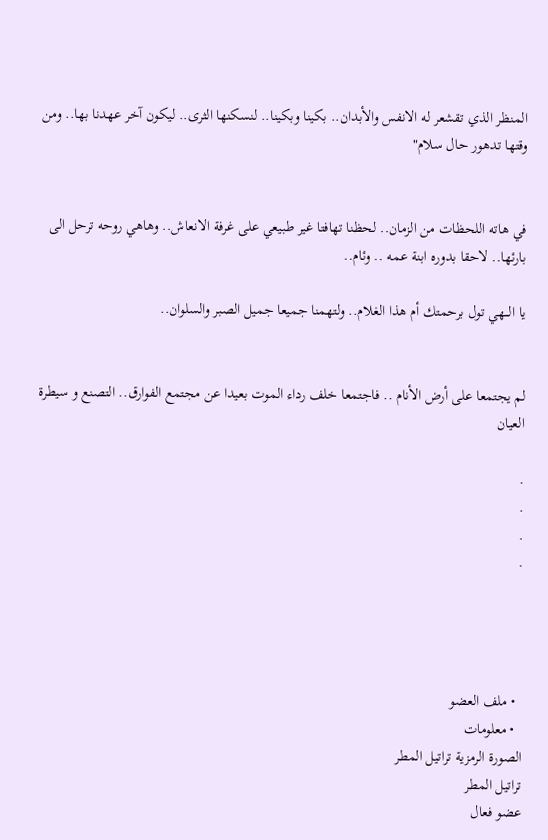المنظر الذي تقشعر له الانفس والأبدان.. بكينا وبكينا.. لنسكنها الثرى.. ليكون آخر عهدنا بها.. ومن وقتها تدهور حال سلام"


في هاته اللحظات من الزمان.. لحظنا تهافتا غير طبيعي على غرفة الانعاش.. وهاهي روحه ترحل الى بارئها.. لاحقا بدوره ابنة عمه .. وئام..

يا الـــهي تول برحمتك أم هذا الغلام.. ولتهمنا جميعا جميل الصبر والسلوان..


لم يجتمعا على أرض الأنام .. فاجتمعا خلف رداء الموت بعيدا عن مجتمع الفوارق.. التصنع و سيطرة العيان

.
.
.
.




  • ملف العضو
  • معلومات
الصورة الرمزية تراتيل المطر
تراتيل المطر
عضو فعال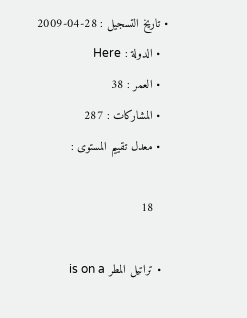• تاريخ التسجيل : 28-04-2009
  • الدولة : Here
  • العمر : 38
  • المشاركات : 287
  • معدل تقييم المستوى :

    18

  • تراتيل المطر is on a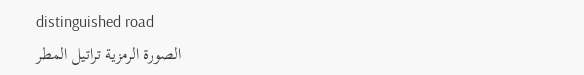distinguished road
الصورة الرمزية تراتيل المطر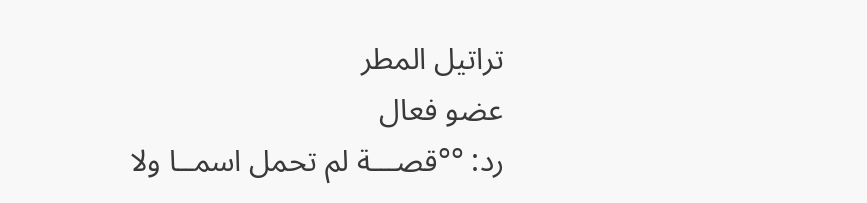تراتيل المطر
عضو فعال
رد: °°قصـــة لم تحمل اسمــا ولا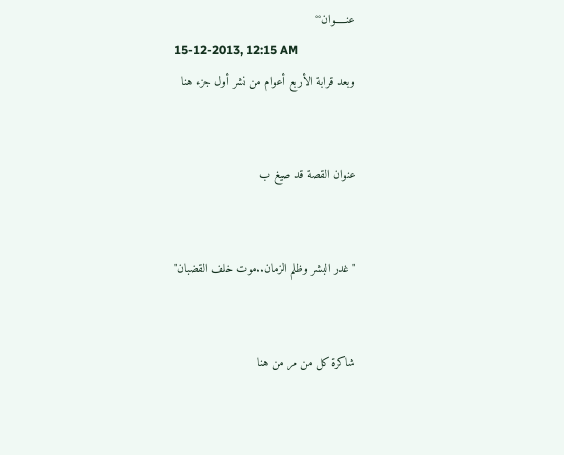عنـــــوان°°
15-12-2013, 12:15 AM
وبعد قرابة الأربع أعوام من نشر أول جزء هنا


عنوان القصة قد صيغ ب


" غدر البشر وظلم الزمان..موت خلف القضبان"


شاكرة كل من مر من هنا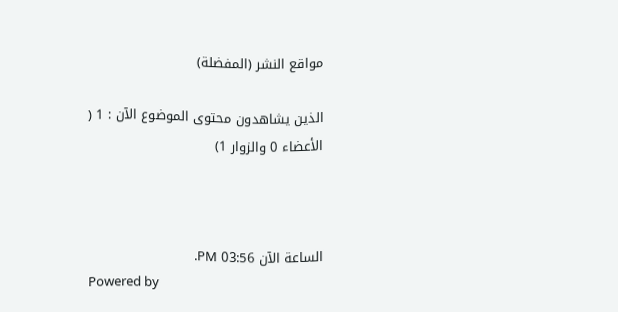مواقع النشر (المفضلة)

الذين يشاهدون محتوى الموضوع الآن : 1 ( الأعضاء 0 والزوار 1)



الساعة الآن 03:56 PM.
Powered by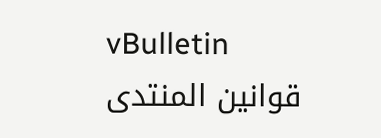vBulletin
قوانين المنتدى